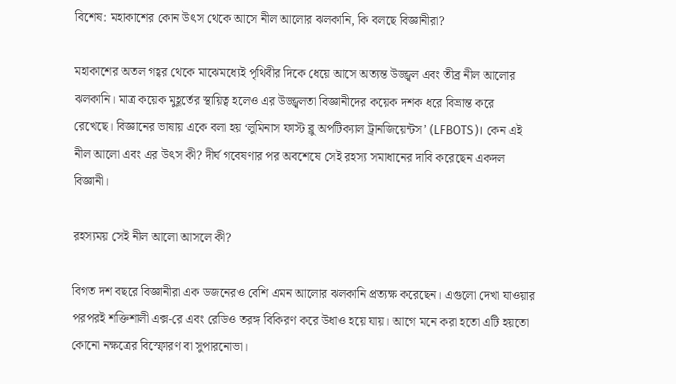বিশেষ: মহাকাশের কোন উৎস থেকে আসে নীল আলোর ঝলকানি, কি বলছে বিজ্ঞানীরা?

মহাকাশের অতল গহ্বর থেকে মাঝেমধ্যেই পৃথিবীর দিকে ধেয়ে আসে অত্যন্ত উজ্জ্বল এবং তীব্র নীল আলোর ঝলকানি। মাত্র কয়েক মুহূর্তের স্থায়িত্ব হলেও এর উজ্জ্বলতা বিজ্ঞানীদের কয়েক দশক ধরে বিভ্রান্ত করে রেখেছে। বিজ্ঞানের ভাষায় একে বলা হয় ‘লুমিনাস ফাস্ট ব্লু অপটিক্যাল ট্রানজিয়েন্টস’ (LFBOTS)। কেন এই নীল আলো এবং এর উৎস কী? দীর্ঘ গবেষণার পর অবশেষে সেই রহস্য সমাধানের দাবি করেছেন একদল বিজ্ঞানী।

রহস্যময় সেই নীল আলো আসলে কী?

বিগত দশ বছরে বিজ্ঞানীরা এক ডজনেরও বেশি এমন আলোর ঝলকানি প্রত্যক্ষ করেছেন। এগুলো দেখা যাওয়ার পরপরই শক্তিশালী এক্স-রে এবং রেডিও তরঙ্গ বিকিরণ করে উধাও হয়ে যায়। আগে মনে করা হতো এটি হয়তো কোনো নক্ষত্রের বিস্ফোরণ বা সুপারনোভা।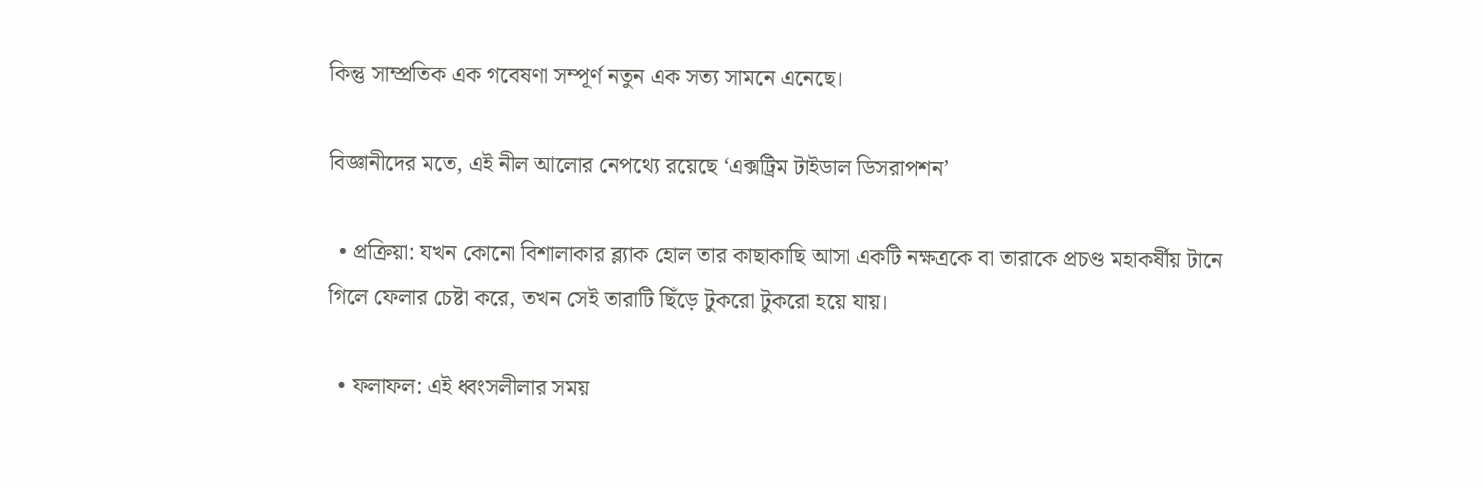কিন্তু সাম্প্রতিক এক গবেষণা সম্পূর্ণ নতুন এক সত্য সামনে এনেছে।

বিজ্ঞানীদের মতে, এই নীল আলোর নেপথ্যে রয়েছে ‘এক্সট্রিম টাইডাল ডিসরাপশন’

  • প্রক্রিয়া: যখন কোনো বিশালাকার ব্ল্যাক হোল তার কাছাকাছি আসা একটি নক্ষত্রকে বা তারাকে প্রচণ্ড মহাকর্ষীয় টানে গিলে ফেলার চেষ্টা করে, তখন সেই তারাটি ছিঁড়ে টুকরো টুকরো হয়ে যায়।

  • ফলাফল: এই ধ্বংসলীলার সময়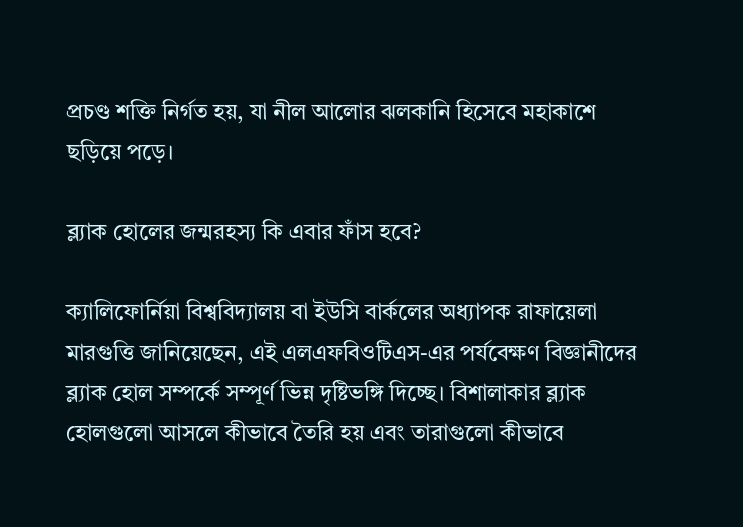প্রচণ্ড শক্তি নির্গত হয়, যা নীল আলোর ঝলকানি হিসেবে মহাকাশে ছড়িয়ে পড়ে।

ব্ল্যাক হোলের জন্মরহস্য কি এবার ফাঁস হবে?

ক্যালিফোর্নিয়া বিশ্ববিদ্যালয় বা ইউসি বার্কলের অধ্যাপক রাফায়েলা মারগুত্তি জানিয়েছেন, এই এলএফবিওটিএস-এর পর্যবেক্ষণ বিজ্ঞানীদের ব্ল্যাক হোল সম্পর্কে সম্পূর্ণ ভিন্ন দৃষ্টিভঙ্গি দিচ্ছে। বিশালাকার ব্ল্যাক হোলগুলো আসলে কীভাবে তৈরি হয় এবং তারাগুলো কীভাবে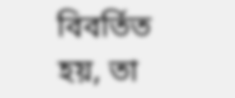বিবর্তিত হয়, তা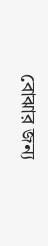বোঝার জন্য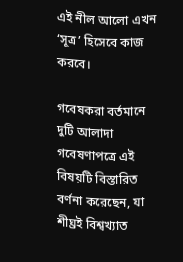এই নীল আলো এখন ‘সূত্র’ হিসেবে কাজ করবে।

গবেষকরা বর্তমানে দুটি আলাদা গবেষণাপত্রে এই বিষয়টি বিস্তারিত বর্ণনা করেছেন, যা শীঘ্রই বিশ্বখ্যাত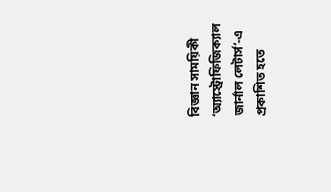বিজ্ঞান সাময়িকী ‘অ্যাস্ট্রোফিজিক্যাল জার্নাল লেটার্স’-এ প্রকাশিত হতে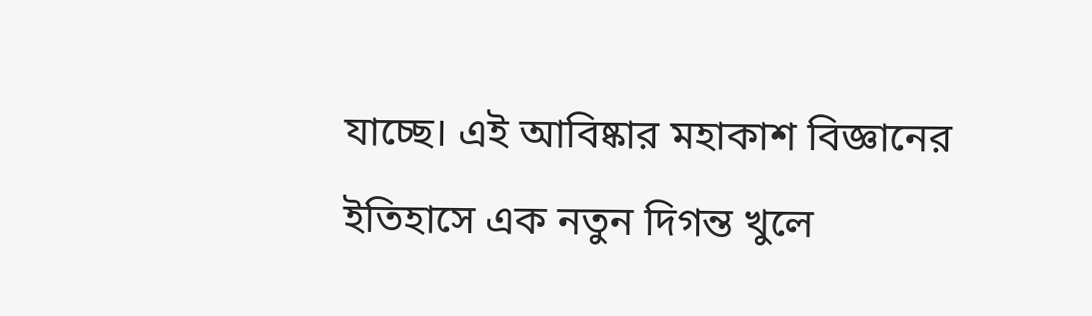যাচ্ছে। এই আবিষ্কার মহাকাশ বিজ্ঞানের ইতিহাসে এক নতুন দিগন্ত খুলে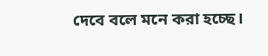দেবে বলে মনে করা হচ্ছে।